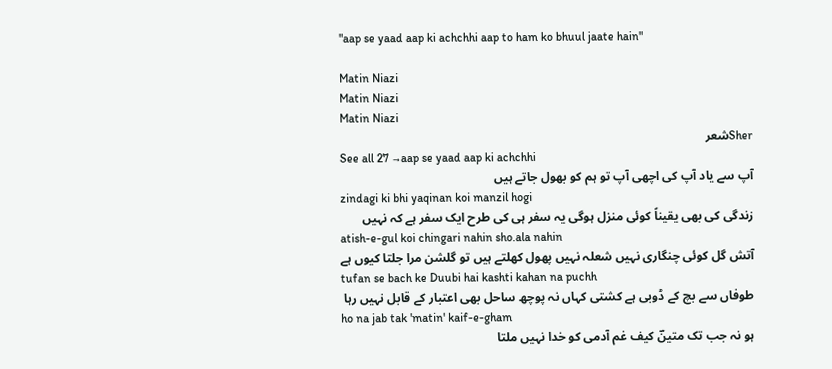"aap se yaad aap ki achchhi aap to ham ko bhuul jaate hain"

Matin Niazi
Matin Niazi
Matin Niazi
Sherشعر
See all 27 →aap se yaad aap ki achchhi
آپ سے یاد آپ کی اچھی آپ تو ہم کو بھول جاتے ہیں
zindagi ki bhi yaqinan koi manzil hogi
زندگی کی بھی یقیناً کوئی منزل ہوگی یہ سفر ہی کی طرح ایک سفر ہے کہ نہیں
atish-e-gul koi chingari nahin sho.ala nahin
آتش گل کوئی چنگاری نہیں شعلہ نہیں پھول کھلتے ہیں تو گلشن مرا جلتا کیوں ہے
tufan se bach ke Duubi hai kashti kahan na puchh
طوفاں سے بچ کے ڈوبی ہے کشتی کہاں نہ پوچھ ساحل بھی اعتبار کے قابل نہیں رہا
ho na jab tak 'matin' kaif-e-gham
ہو نہ جب تک متینؔ کیف غم آدمی کو خدا نہیں ملتا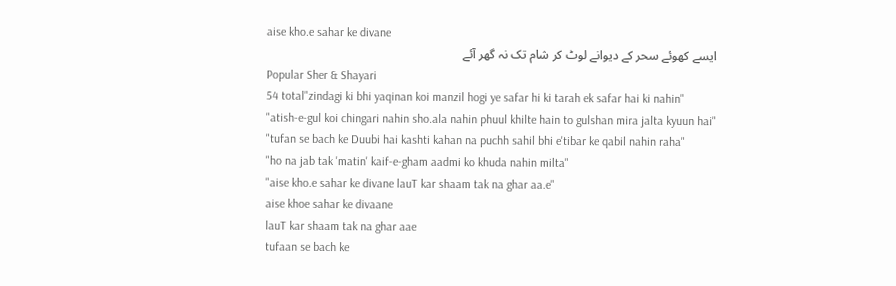aise kho.e sahar ke divane
ایسے کھوئے سحر کے دیوانے لوٹ کر شام تک نہ گھر آئے
Popular Sher & Shayari
54 total"zindagi ki bhi yaqinan koi manzil hogi ye safar hi ki tarah ek safar hai ki nahin"
"atish-e-gul koi chingari nahin sho.ala nahin phuul khilte hain to gulshan mira jalta kyuun hai"
"tufan se bach ke Duubi hai kashti kahan na puchh sahil bhi e'tibar ke qabil nahin raha"
"ho na jab tak 'matin' kaif-e-gham aadmi ko khuda nahin milta"
"aise kho.e sahar ke divane lauT kar shaam tak na ghar aa.e"
aise khoe sahar ke divaane
lauT kar shaam tak na ghar aae
tufaan se bach ke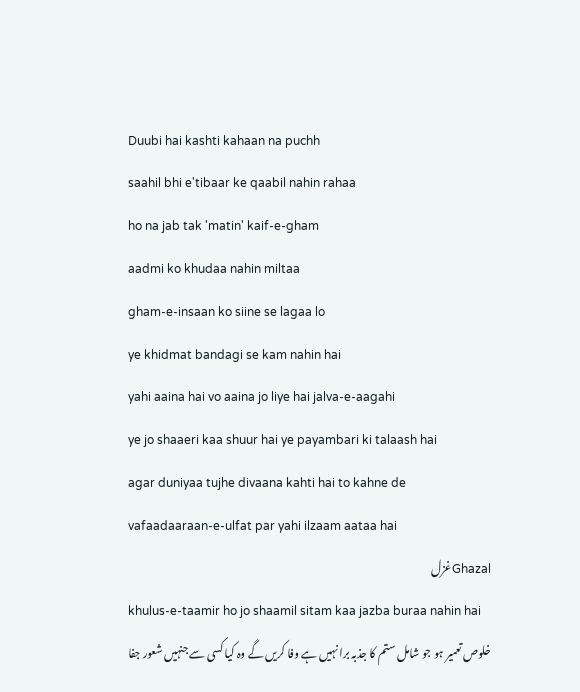Duubi hai kashti kahaan na puchh
saahil bhi e'tibaar ke qaabil nahin rahaa
ho na jab tak 'matin' kaif-e-gham
aadmi ko khudaa nahin miltaa
gham-e-insaan ko siine se lagaa lo
ye khidmat bandagi se kam nahin hai
yahi aaina hai vo aaina jo liye hai jalva-e-aagahi
ye jo shaaeri kaa shuur hai ye payambari ki talaash hai
agar duniyaa tujhe divaana kahti hai to kahne de
vafaadaaraan-e-ulfat par yahi ilzaam aataa hai
Ghazalغزل
khulus-e-taamir ho jo shaamil sitam kaa jazba buraa nahin hai
خلوص تعمیر ہو جو شامل ستم کا جذبہ برا نہیں ہے وفا کریں گے وہ کیا کسی سے جنہیں شعور جفا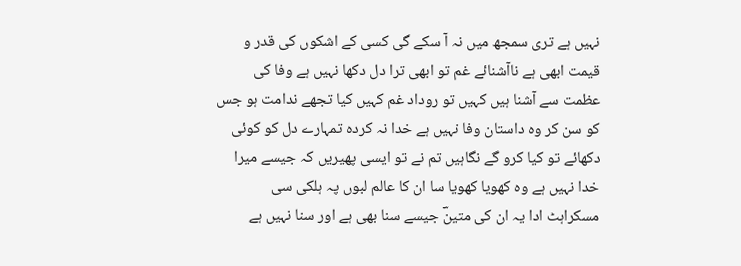نہیں ہے تری سمجھ میں نہ آ سکے گی کسی کے اشکوں کی قدر و قیمت ابھی ہے ناآشنائے غم تو ابھی ترا دل دکھا نہیں ہے وفا کی عظمت سے آشنا ہیں کہیں تو روداد غم کہیں کیا تجھے ندامت ہو جس کو سن کر وہ داستان وفا نہیں ہے خدا نہ کردہ تمہارے دل کو کوئی دکھائے تو کیا کرو گے نگاہیں تم نے تو ایسی پھیریں کہ جیسے میرا خدا نہیں ہے وہ کھویا کھویا سا ان کا عالم لبوں پہ ہلکی سی مسکراہٹ ادا یہ ان کی متینؔ جیسے سنا بھی ہے اور سنا نہیں ہے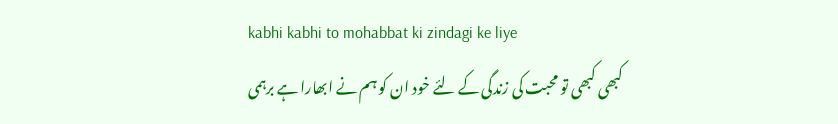kabhi kabhi to mohabbat ki zindagi ke liye
کبھی کبھی تو محبت کی زندگی کے لئے خود ان کو ہم نے ابھارا ہے برہمی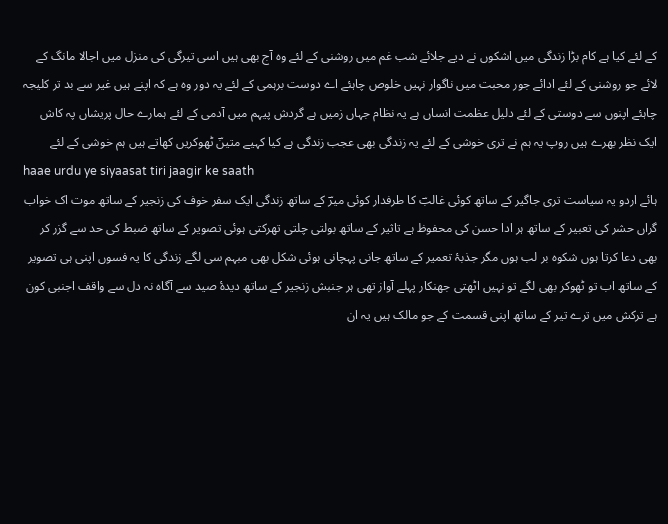کے لئے کیا ہے کام بڑا زندگی میں اشکوں نے دیے جلائے شب غم میں روشنی کے لئے وہ آج بھی ہیں اسی تیرگی کی منزل میں اجالا مانگ کے لائے جو روشنی کے لئے ادائے جور محبت میں ناگوار نہیں خلوص چاہئے اے دوست برہمی کے لئے یہ دور وہ ہے کہ اپنے ہیں غیر سے بد تر کلیجہ چاہئے اپنوں سے دوستی کے لئے دلیل عظمت انساں ہے یہ نظام جہاں زمیں ہے گردش پیہم میں آدمی کے لئے ہمارے حال پریشاں پہ کاش ایک نظر بھرے ہیں روپ یہ ہم نے تری خوشی کے لئے یہ زندگی بھی عجب زندگی ہے کیا کہیے متینؔ ٹھوکریں کھاتے ہیں ہم خوشی کے لئے
haae urdu ye siyaasat tiri jaagir ke saath
ہائے اردو یہ سیاست تری جاگیر کے ساتھ کوئی غالبؔ کا طرفدار کوئی میرؔ کے ساتھ زندگی ایک سفر خوف کی زنجیر کے ساتھ موت اک خواب گراں حشر کی تعبیر کے ساتھ ہر ادا حسن کی محفوظ ہے تاثیر کے ساتھ بولتی چلتی تھرکتی ہوئی تصویر کے ساتھ ضبط کی حد سے گزر کر بھی دعا کرتا ہوں شکوہ بر لب ہوں مگر جذبۂ تعمیر کے ساتھ جانی پہچانی ہوئی شکل بھی مبہم سی لگے زندگی کا یہ فسوں اپنی ہی تصویر کے ساتھ اب تو ٹھوکر بھی لگے تو نہیں اٹھتی جھنکار پہلے آواز تھی ہر جنبش زنجیر کے ساتھ دیدۂ صید سے آگاہ نہ دل سے واقف اجنبی کون ہے ترکش میں ترے تیر کے ساتھ اپنی قسمت کے جو مالک ہیں یہ ان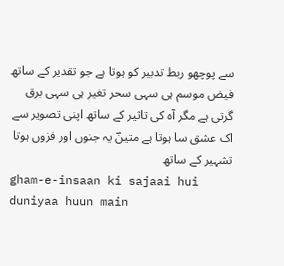سے پوچھو ربط تدبیر کو ہوتا ہے جو تقدیر کے ساتھ فیض موسم ہی سہی سحر تغیر ہی سہی برق گرتی ہے مگر آہ کی تاثیر کے ساتھ اپنی تصویر سے اک عشق سا ہوتا ہے متینؔ یہ جنوں اور فزوں ہوتا تشہیر کے ساتھ
gham-e-insaan ki sajaai hui duniyaa huun main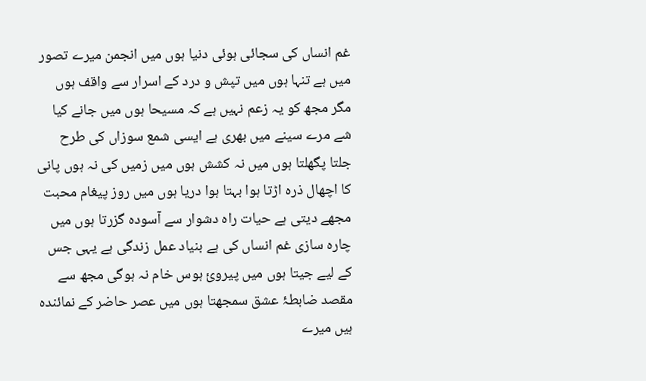غم انساں کی سجائی ہوئی دنیا ہوں میں انجمن میرے تصور میں ہے تنہا ہوں میں تپش و درد کے اسرار سے واقف ہوں مگر مجھ کو یہ زعم نہیں ہے کہ مسیحا ہوں میں جانے کیا شے مرے سینے میں بھری ہے ایسی شمع سوزاں کی طرح جلتا پگھلتا ہوں میں نہ کشش ہوں میں زمیں کی نہ ہوں پانی کا اچھال ذرہ اڑتا ہوا بہتا ہوا دریا ہوں میں روز پیغام محبت مجھے دیتی ہے حیات راہ دشوار سے آسودہ گزرتا ہوں میں چارہ سازی غم انساں کی ہے بنیاد عمل زندگی ہے یہی جس کے لیے جیتا ہوں میں پیرویٔ ہوس خام نہ ہوگی مجھ سے مقصد ضابطۂ عشق سمجھتا ہوں میں عصر حاضر کے نمائندہ ہیں میرے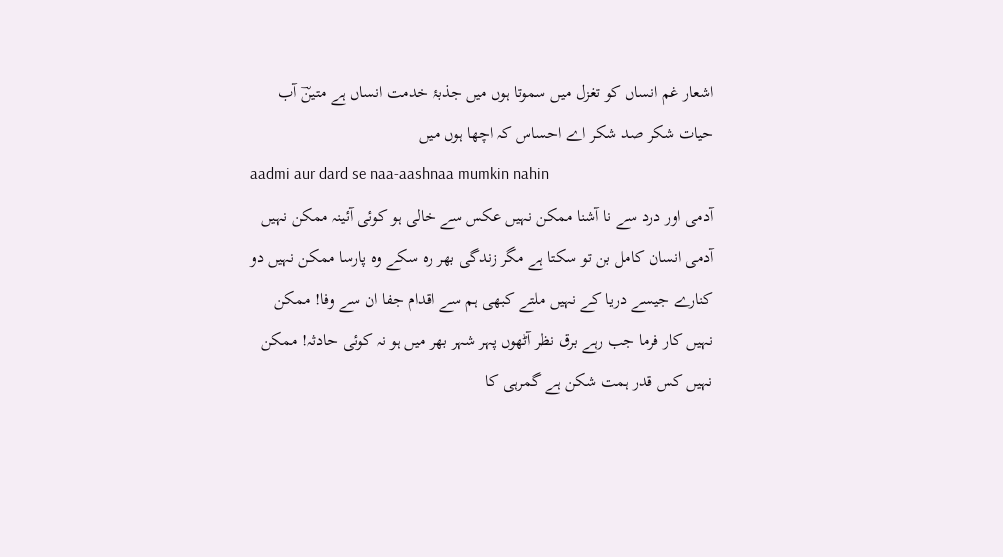اشعار غم انساں کو تغزل میں سموتا ہوں میں جذبۂ خدمت انساں ہے متینؔ آب حیات شکر صد شکر اے احساس کہ اچھا ہوں میں
aadmi aur dard se naa-aashnaa mumkin nahin
آدمی اور درد سے نا آشنا ممکن نہیں عکس سے خالی ہو کوئی آئینہ ممکن نہیں آدمی انسان کامل بن تو سکتا ہے مگر زندگی بھر رہ سکے وہ پارسا ممکن نہیں دو کنارے جیسے دریا کے نہیں ملتے کبھی ہم سے اقدام جفا ان سے وفا! ممکن نہیں کار فرما جب رہے برق نظر آٹھوں پہر شہر بھر میں ہو نہ کوئی حادثہ! ممکن نہیں کس قدر ہمت شکن ہے گمرہی کا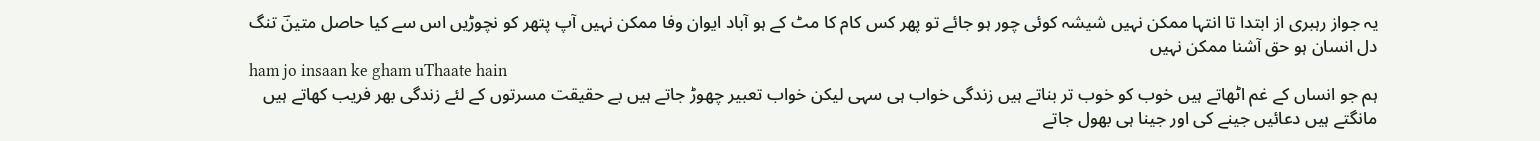یہ جواز رہبری از ابتدا تا انتہا ممکن نہیں شیشہ کوئی چور ہو جائے تو پھر کس کام کا مٹ کے ہو آباد ایوان وفا ممکن نہیں آپ پتھر کو نچوڑیں اس سے کیا حاصل متینؔ تنگ دل انسان ہو حق آشنا ممکن نہیں
ham jo insaan ke gham uThaate hain
ہم جو انساں کے غم اٹھاتے ہیں خوب کو خوب تر بناتے ہیں زندگی خواب ہی سہی لیکن خواب تعبیر چھوڑ جاتے ہیں بے حقیقت مسرتوں کے لئے زندگی بھر فریب کھاتے ہیں مانگتے ہیں دعائیں جینے کی اور جینا ہی بھول جاتے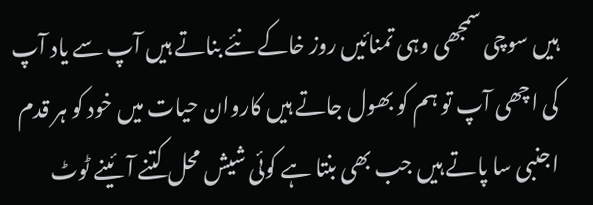ہیں سوچی سمجھی وہی تمنائیں روز خاکے نئے بناتے ہیں آپ سے یاد آپ کی اچھی آپ تو ہم کو بھول جاتے ہیں کاروان حیات میں خود کو ہر قدم اجنبی سا پاتے ہیں جب بھی بنتا ہے کوئی شیش محل کتنے آئینے ٹوٹ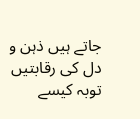جاتے ہیں ذہن و دل کی رقابتیں توبہ کیسے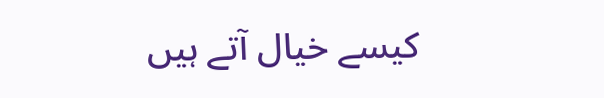کیسے خیال آتے ہیں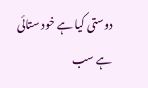دوستی کیا ہے خود ستائی ہے سب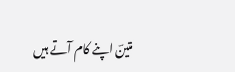متینؔ اپنے کام آتے ہیں